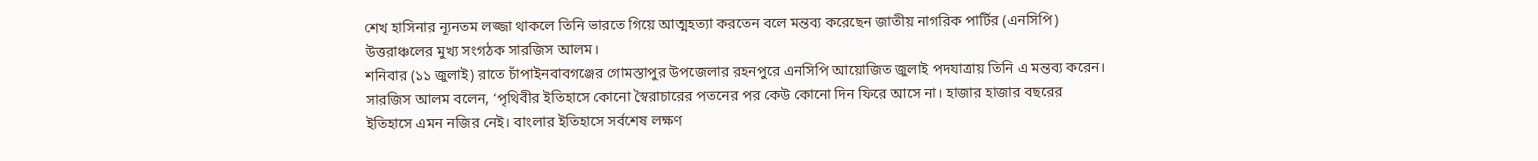শেখ হাসিনার ন্যূনতম লজ্জা থাকলে তিনি ভারতে গিয়ে আত্মহত্যা করতেন বলে মন্তব্য করেছেন জাতীয় নাগরিক পার্টির (এনসিপি) উত্তরাঞ্চলের মুখ্য সংগঠক সারজিস আলম।
শনিবার (১১ জুলাই) রাতে চাঁপাইনবাবগঞ্জের গোমস্তাপুর উপজেলার রহনপুরে এনসিপি আয়োজিত জুলাই পদযাত্রায় তিনি এ মন্তব্য করেন।
সারজিস আলম বলেন, ‘পৃথিবীর ইতিহাসে কোনো স্বৈরাচারের পতনের পর কেউ কোনো দিন ফিরে আসে না। হাজার হাজার বছরের ইতিহাসে এমন নজির নেই। বাংলার ইতিহাসে সর্বশেষ লক্ষণ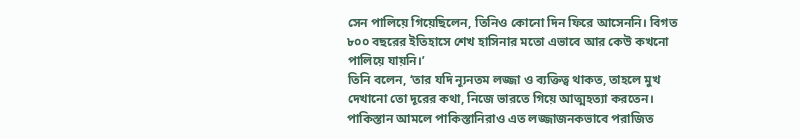সেন পালিয়ে গিয়েছিলেন, তিনিও কোনো দিন ফিরে আসেননি। বিগত ৮০০ বছরের ইতিহাসে শেখ হাসিনার মতো এভাবে আর কেউ কখনো পালিয়ে যায়নি।’
তিনি বলেন, ‘তার যদি ন্যূনতম লজ্জা ও ব্যক্তিত্ব থাকত, তাহলে মুখ দেখানো তো দূরের কথা, নিজে ভারতে গিয়ে আত্মহত্যা করতেন। পাকিস্তান আমলে পাকিস্তানিরাও এত লজ্জাজনকভাবে পরাজিত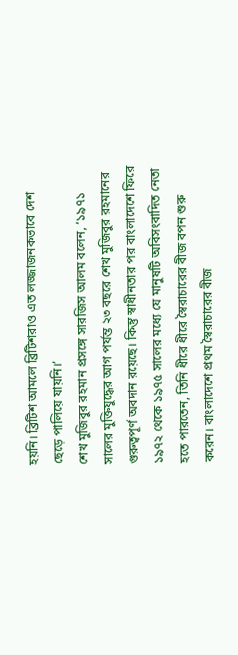হয়নি। ব্রিটিশ আমলে ব্রিটিশরাও এত লজ্জাজনকভাবে দেশ ছেড়ে পালিয়ে যায়নি।’
শেখ মুজিবুর রহমান প্রসঙ্গে সারজিস আলম বলেন, ‘১৯৭১ সালের মুক্তিযুদ্ধের আগ পর্যন্ত ২৩ বছরে শেখ মুজিবুর রহমানের গুরুত্বপূর্ণ অবদান রয়েছে। কিন্তু স্বাধীনতার পর বাংলাদেশে ফিরে ১৯৭২ থেকে ১৯৭৫ সালের মধ্যে যে মানুষটি অবিসংবাদিত নেতা হতে পারতেন, তিনি ধীরে ধীরে স্বৈরাচারের বীজ বপন শুরু করেন। বাংলাদেশে প্রথম স্বৈরাচারের বীজ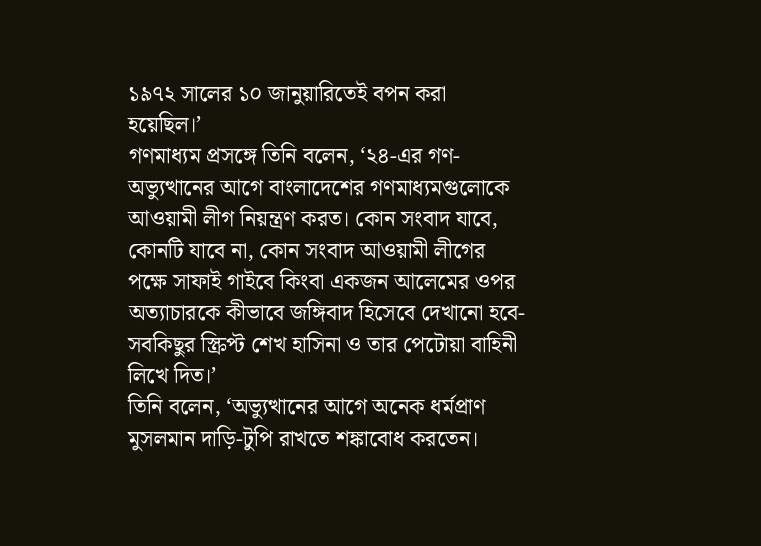১৯৭২ সালের ১০ জানুয়ারিতেই বপন করা হয়েছিল।’
গণমাধ্যম প্রসঙ্গে তিনি বলেন, ‘২৪-এর গণ-অভ্যুত্থানের আগে বাংলাদেশের গণমাধ্যমগুলোকে আওয়ামী লীগ নিয়ন্ত্রণ করত। কোন সংবাদ যাবে, কোনটি যাবে না, কোন সংবাদ আওয়ামী লীগের পক্ষে সাফাই গাইবে কিংবা একজন আলেমের ওপর অত্যাচারকে কীভাবে জঙ্গিবাদ হিসেবে দেখানো হবে- সবকিছুর স্ক্রিপ্ট শেখ হাসিনা ও তার পেটোয়া বাহিনী লিখে দিত।’
তিনি বলেন, ‘অভ্যুত্থানের আগে অনেক ধর্মপ্রাণ মুসলমান দাড়ি-টুপি রাখতে শঙ্কাবোধ করতেন।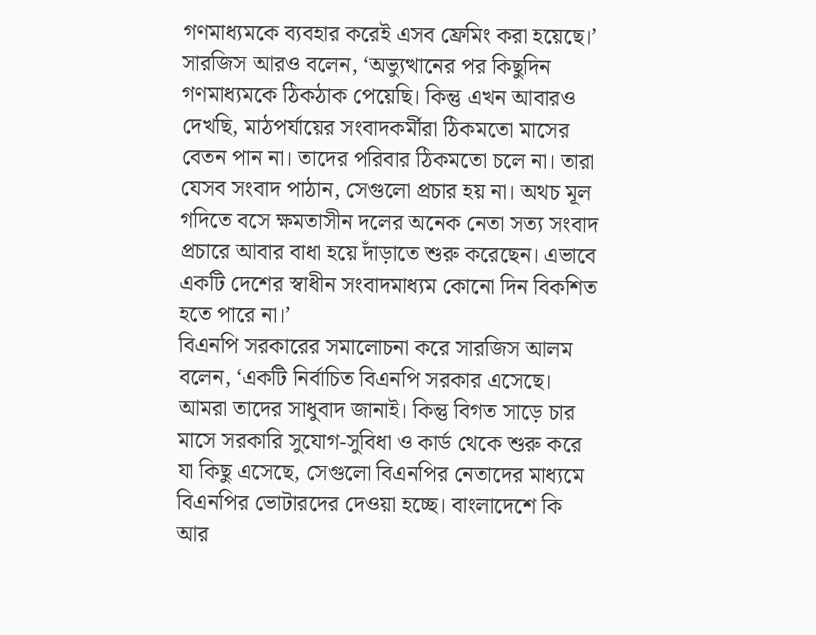গণমাধ্যমকে ব্যবহার করেই এসব ফ্রেমিং করা হয়েছে।’
সারজিস আরও বলেন, ‘অভ্যুত্থানের পর কিছুদিন গণমাধ্যমকে ঠিকঠাক পেয়েছি। কিন্তু এখন আবারও দেখছি, মাঠপর্যায়ের সংবাদকর্মীরা ঠিকমতো মাসের বেতন পান না। তাদের পরিবার ঠিকমতো চলে না। তারা যেসব সংবাদ পাঠান, সেগুলো প্রচার হয় না। অথচ মূল গদিতে বসে ক্ষমতাসীন দলের অনেক নেতা সত্য সংবাদ প্রচারে আবার বাধা হয়ে দাঁড়াতে শুরু করেছেন। এভাবে একটি দেশের স্বাধীন সংবাদমাধ্যম কোনো দিন বিকশিত হতে পারে না।’
বিএনপি সরকারের সমালোচনা করে সারজিস আলম বলেন, ‘একটি নির্বাচিত বিএনপি সরকার এসেছে। আমরা তাদের সাধুবাদ জানাই। কিন্তু বিগত সাড়ে চার মাসে সরকারি সুযোগ-সুবিধা ও কার্ড থেকে শুরু করে যা কিছু এসেছে, সেগুলো বিএনপির নেতাদের মাধ্যমে বিএনপির ভোটারদের দেওয়া হচ্ছে। বাংলাদেশে কি আর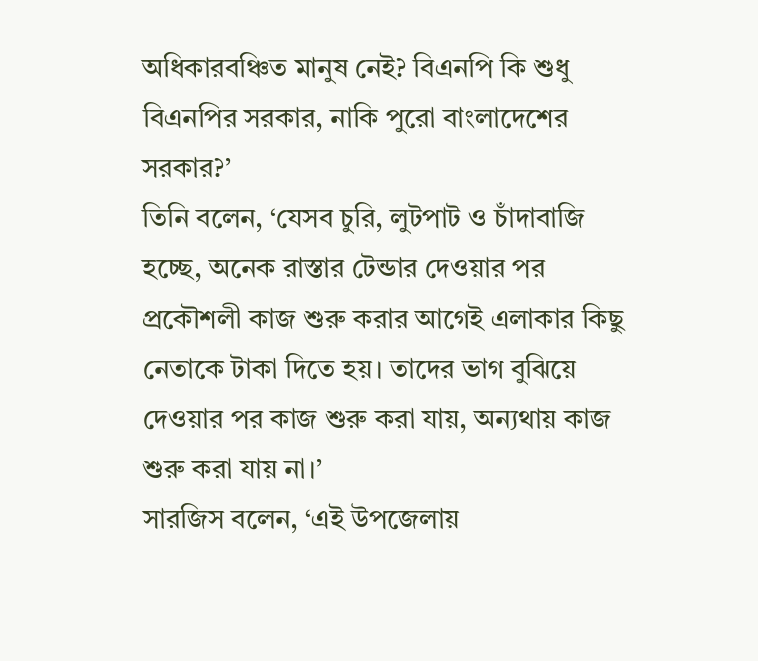অধিকারবঞ্চিত মানুষ নেই? বিএনপি কি শুধু বিএনপির সরকার, নাকি পুরো বাংলাদেশের সরকার?’
তিনি বলেন, ‘যেসব চুরি, লুটপাট ও চাঁদাবাজি হচ্ছে, অনেক রাস্তার টেন্ডার দেওয়ার পর প্রকৌশলী কাজ শুরু করার আগেই এলাকার কিছু নেতাকে টাকা দিতে হয়। তাদের ভাগ বুঝিয়ে দেওয়ার পর কাজ শুরু করা যায়, অন্যথায় কাজ শুরু করা যায় না।’
সারজিস বলেন, ‘এই উপজেলায়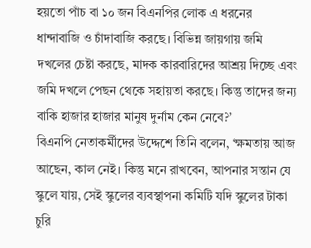হয়তো পাঁচ বা ১০ জন বিএনপির লোক এ ধরনের ধান্দাবাজি ও চাঁদাবাজি করছে। বিভিন্ন জায়গায় জমি দখলের চেষ্টা করছে, মাদক কারবারিদের আশ্রয় দিচ্ছে এবং জমি দখলে পেছন থেকে সহায়তা করছে। কিন্তু তাদের জন্য বাকি হাজার হাজার মানুষ দুর্নাম কেন নেবে?’
বিএনপি নেতাকর্মীদের উদ্দেশে তিনি বলেন, ‘ক্ষমতায় আজ আছেন, কাল নেই। কিন্তু মনে রাখবেন, আপনার সন্তান যে স্কুলে যায়, সেই স্কুলের ব্যবস্থাপনা কমিটি যদি স্কুলের টাকা চুরি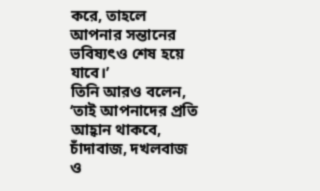করে, তাহলে আপনার সন্তানের ভবিষ্যৎও শেষ হয়ে যাবে।’
তিনি আরও বলেন, ‘তাই আপনাদের প্রতি আহ্বান থাকবে, চাঁদাবাজ, দখলবাজ ও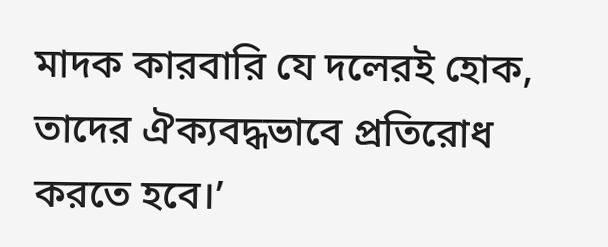মাদক কারবারি যে দলেরই হোক, তাদের ঐক্যবদ্ধভাবে প্রতিরোধ করতে হবে।’